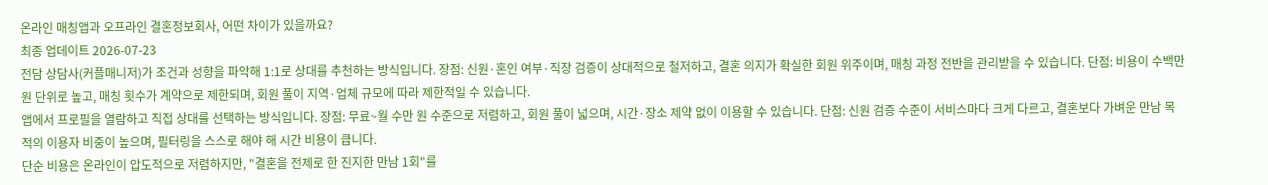온라인 매칭앱과 오프라인 결혼정보회사, 어떤 차이가 있을까요?
최종 업데이트 2026-07-23
전담 상담사(커플매니저)가 조건과 성향을 파악해 1:1로 상대를 추천하는 방식입니다. 장점: 신원·혼인 여부·직장 검증이 상대적으로 철저하고, 결혼 의지가 확실한 회원 위주이며, 매칭 과정 전반을 관리받을 수 있습니다. 단점: 비용이 수백만 원 단위로 높고, 매칭 횟수가 계약으로 제한되며, 회원 풀이 지역·업체 규모에 따라 제한적일 수 있습니다.
앱에서 프로필을 열람하고 직접 상대를 선택하는 방식입니다. 장점: 무료~월 수만 원 수준으로 저렴하고, 회원 풀이 넓으며, 시간·장소 제약 없이 이용할 수 있습니다. 단점: 신원 검증 수준이 서비스마다 크게 다르고, 결혼보다 가벼운 만남 목적의 이용자 비중이 높으며, 필터링을 스스로 해야 해 시간 비용이 큽니다.
단순 비용은 온라인이 압도적으로 저렴하지만, "결혼을 전제로 한 진지한 만남 1회"를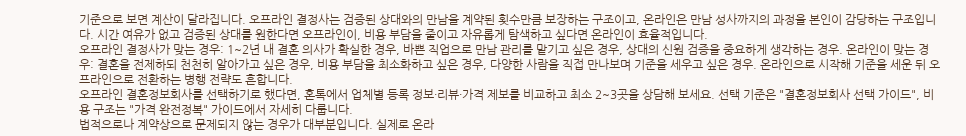기준으로 보면 계산이 달라집니다. 오프라인 결정사는 검증된 상대와의 만남을 계약된 횟수만큼 보장하는 구조이고, 온라인은 만남 성사까지의 과정을 본인이 감당하는 구조입니다. 시간 여유가 없고 검증된 상대를 원한다면 오프라인이, 비용 부담을 줄이고 자유롭게 탐색하고 싶다면 온라인이 효율적입니다.
오프라인 결정사가 맞는 경우: 1~2년 내 결혼 의사가 확실한 경우, 바쁜 직업으로 만남 관리를 맡기고 싶은 경우, 상대의 신원 검증을 중요하게 생각하는 경우. 온라인이 맞는 경우: 결혼을 전제하되 천천히 알아가고 싶은 경우, 비용 부담을 최소화하고 싶은 경우, 다양한 사람을 직접 만나보며 기준을 세우고 싶은 경우. 온라인으로 시작해 기준을 세운 뒤 오프라인으로 전환하는 병행 전략도 흔합니다.
오프라인 결혼정보회사를 선택하기로 했다면, 혼톡에서 업체별 등록 정보·리뷰·가격 제보를 비교하고 최소 2~3곳을 상담해 보세요. 선택 기준은 "결혼정보회사 선택 가이드", 비용 구조는 "가격 완전정복" 가이드에서 자세히 다룹니다.
법적으로나 계약상으로 문제되지 않는 경우가 대부분입니다. 실제로 온라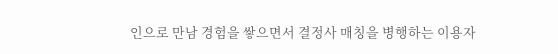인으로 만남 경험을 쌓으면서 결정사 매칭을 병행하는 이용자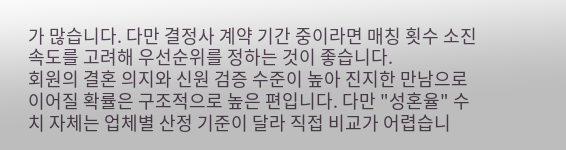가 많습니다. 다만 결정사 계약 기간 중이라면 매칭 횟수 소진 속도를 고려해 우선순위를 정하는 것이 좋습니다.
회원의 결혼 의지와 신원 검증 수준이 높아 진지한 만남으로 이어질 확률은 구조적으로 높은 편입니다. 다만 "성혼율" 수치 자체는 업체별 산정 기준이 달라 직접 비교가 어렵습니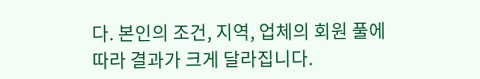다. 본인의 조건, 지역, 업체의 회원 풀에 따라 결과가 크게 달라집니다.